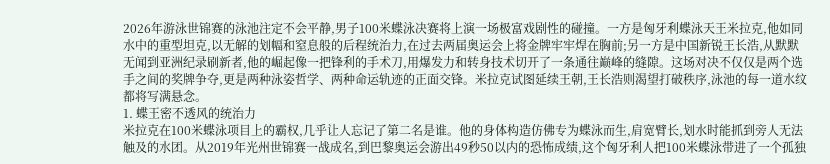2026年游泳世锦赛的泳池注定不会平静,男子100米蝶泳决赛将上演一场极富戏剧性的碰撞。一方是匈牙利蝶泳天王米拉克,他如同水中的重型坦克,以无解的划幅和窒息般的后程统治力,在过去两届奥运会上将金牌牢牢焊在胸前;另一方是中国新锐王长浩,从默默无闻到亚洲纪录刷新者,他的崛起像一把锋利的手术刀,用爆发力和转身技术切开了一条通往巅峰的缝隙。这场对决不仅仅是两个选手之间的奖牌争夺,更是两种泳姿哲学、两种命运轨迹的正面交锋。米拉克试图延续王朝,王长浩则渴望打破秩序,泳池的每一道水纹都将写满悬念。
1. 蝶王密不透风的统治力
米拉克在100米蝶泳项目上的霸权,几乎让人忘记了第二名是谁。他的身体构造仿佛专为蝶泳而生,肩宽臂长,划水时能抓到旁人无法触及的水团。从2019年光州世锦赛一战成名,到巴黎奥运会游出49秒50以内的恐怖成绩,这个匈牙利人把100米蝶泳带进了一个孤独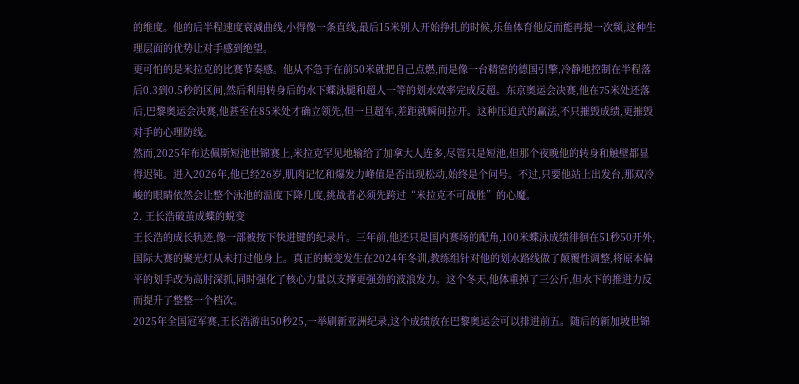的维度。他的后半程速度衰减曲线,小得像一条直线,最后15米别人开始挣扎的时候,乐鱼体育他反而能再提一次频,这种生理层面的优势让对手感到绝望。
更可怕的是米拉克的比赛节奏感。他从不急于在前50米就把自己点燃,而是像一台精密的德国引擎,冷静地控制在半程落后0.3到0.5秒的区间,然后利用转身后的水下蝶泳腿和超人一等的划水效率完成反超。东京奥运会决赛,他在75米处还落后,巴黎奥运会决赛,他甚至在85米处才确立领先,但一旦超车,差距就瞬间拉开。这种压迫式的赢法,不只摧毁成绩,更摧毁对手的心理防线。
然而,2025年布达佩斯短池世锦赛上,米拉克罕见地输给了加拿大人连多,尽管只是短池,但那个夜晚他的转身和触壁都显得迟钝。进入2026年,他已经26岁,肌肉记忆和爆发力峰值是否出现松动,始终是个问号。不过,只要他站上出发台,那双冷峻的眼睛依然会让整个泳池的温度下降几度,挑战者必须先跨过“米拉克不可战胜”的心魔。
2. 王长浩破茧成蝶的蜕变
王长浩的成长轨迹,像一部被按下快进键的纪录片。三年前,他还只是国内赛场的配角,100米蝶泳成绩徘徊在51秒50开外,国际大赛的聚光灯从未打过他身上。真正的蜕变发生在2024年冬训,教练组针对他的划水路线做了颠覆性调整,将原本偏平的划手改为高肘深抓,同时强化了核心力量以支撑更强劲的波浪发力。这个冬天,他体重掉了三公斤,但水下的推进力反而提升了整整一个档次。
2025年全国冠军赛,王长浩游出50秒25,一举刷新亚洲纪录,这个成绩放在巴黎奥运会可以排进前五。随后的新加坡世锦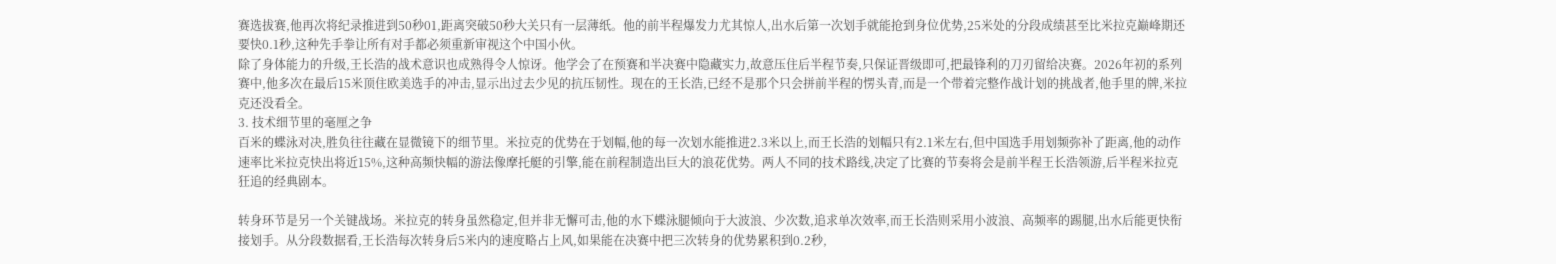赛选拔赛,他再次将纪录推进到50秒01,距离突破50秒大关只有一层薄纸。他的前半程爆发力尤其惊人,出水后第一次划手就能抢到身位优势,25米处的分段成绩甚至比米拉克巅峰期还要快0.1秒,这种先手拳让所有对手都必须重新审视这个中国小伙。
除了身体能力的升级,王长浩的战术意识也成熟得令人惊讶。他学会了在预赛和半决赛中隐藏实力,故意压住后半程节奏,只保证晋级即可,把最锋利的刀刃留给决赛。2026年初的系列赛中,他多次在最后15米顶住欧美选手的冲击,显示出过去少见的抗压韧性。现在的王长浩,已经不是那个只会拼前半程的愣头青,而是一个带着完整作战计划的挑战者,他手里的牌,米拉克还没看全。
3. 技术细节里的毫厘之争
百米的蝶泳对决,胜负往往藏在显微镜下的细节里。米拉克的优势在于划幅,他的每一次划水能推进2.3米以上,而王长浩的划幅只有2.1米左右,但中国选手用划频弥补了距离,他的动作速率比米拉克快出将近15%,这种高频快幅的游法像摩托艇的引擎,能在前程制造出巨大的浪花优势。两人不同的技术路线,决定了比赛的节奏将会是前半程王长浩领游,后半程米拉克狂追的经典剧本。

转身环节是另一个关键战场。米拉克的转身虽然稳定,但并非无懈可击,他的水下蝶泳腿倾向于大波浪、少次数,追求单次效率,而王长浩则采用小波浪、高频率的踢腿,出水后能更快衔接划手。从分段数据看,王长浩每次转身后5米内的速度略占上风,如果能在决赛中把三次转身的优势累积到0.2秒,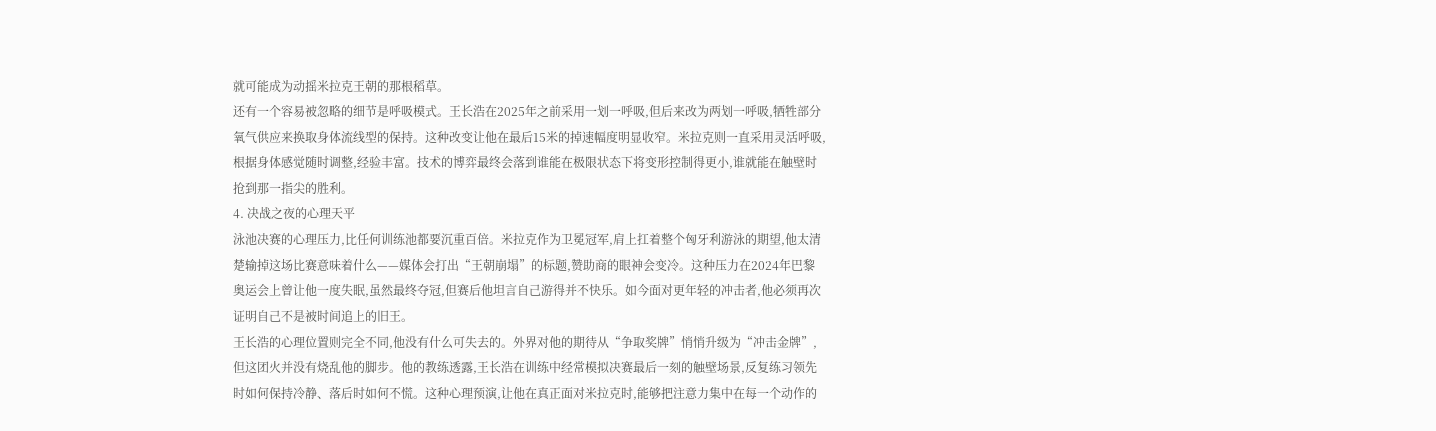就可能成为动摇米拉克王朝的那根稻草。
还有一个容易被忽略的细节是呼吸模式。王长浩在2025年之前采用一划一呼吸,但后来改为两划一呼吸,牺牲部分氧气供应来换取身体流线型的保持。这种改变让他在最后15米的掉速幅度明显收窄。米拉克则一直采用灵活呼吸,根据身体感觉随时调整,经验丰富。技术的博弈最终会落到谁能在极限状态下将变形控制得更小,谁就能在触壁时抢到那一指尖的胜利。
4. 决战之夜的心理天平
泳池决赛的心理压力,比任何训练池都要沉重百倍。米拉克作为卫冕冠军,肩上扛着整个匈牙利游泳的期望,他太清楚输掉这场比赛意味着什么——媒体会打出“王朝崩塌”的标题,赞助商的眼神会变冷。这种压力在2024年巴黎奥运会上曾让他一度失眠,虽然最终夺冠,但赛后他坦言自己游得并不快乐。如今面对更年轻的冲击者,他必须再次证明自己不是被时间追上的旧王。
王长浩的心理位置则完全不同,他没有什么可失去的。外界对他的期待从“争取奖牌”悄悄升级为“冲击金牌”,但这团火并没有烧乱他的脚步。他的教练透露,王长浩在训练中经常模拟决赛最后一刻的触壁场景,反复练习领先时如何保持冷静、落后时如何不慌。这种心理预演,让他在真正面对米拉克时,能够把注意力集中在每一个动作的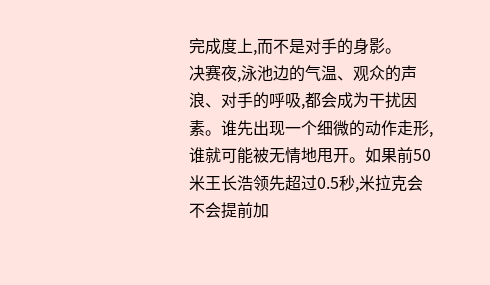完成度上,而不是对手的身影。
决赛夜,泳池边的气温、观众的声浪、对手的呼吸,都会成为干扰因素。谁先出现一个细微的动作走形,谁就可能被无情地甩开。如果前50米王长浩领先超过0.5秒,米拉克会不会提前加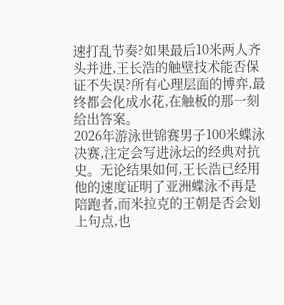速打乱节奏?如果最后10米两人齐头并进,王长浩的触壁技术能否保证不失误?所有心理层面的博弈,最终都会化成水花,在触板的那一刻给出答案。
2026年游泳世锦赛男子100米蝶泳决赛,注定会写进泳坛的经典对抗史。无论结果如何,王长浩已经用他的速度证明了亚洲蝶泳不再是陪跑者,而米拉克的王朝是否会划上句点,也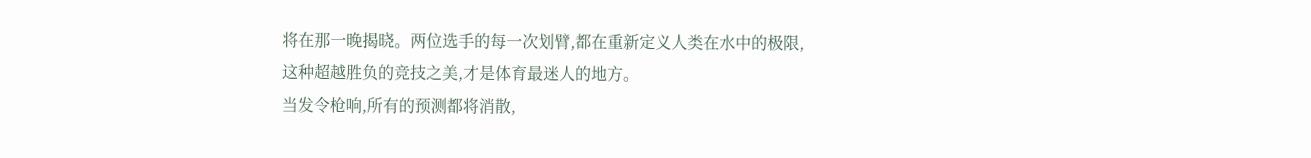将在那一晚揭晓。两位选手的每一次划臂,都在重新定义人类在水中的极限,这种超越胜负的竞技之美,才是体育最迷人的地方。
当发令枪响,所有的预测都将消散,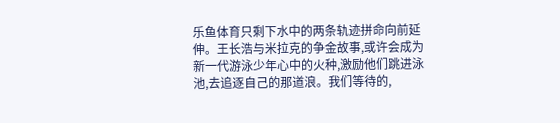乐鱼体育只剩下水中的两条轨迹拼命向前延伸。王长浩与米拉克的争金故事,或许会成为新一代游泳少年心中的火种,激励他们跳进泳池,去追逐自己的那道浪。我们等待的,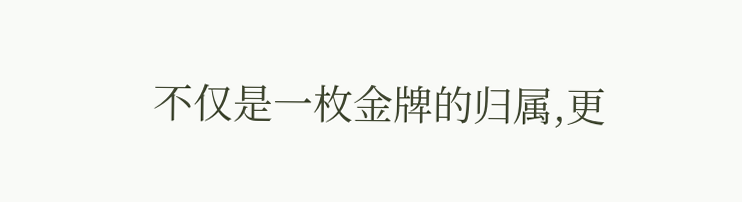不仅是一枚金牌的归属,更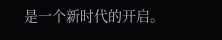是一个新时代的开启。